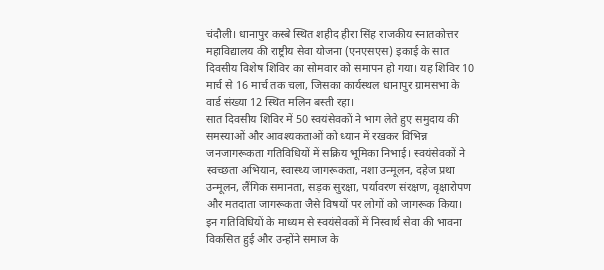चंदौली। धानापुर कस्बे स्थित शहीद हीरा सिंह राजकीय स्नातकोत्तर महाविद्यालय की राष्ट्रीय सेवा योजना (एनएसएस) इकाई के सात दिवसीय विशेष शिविर का सोमवार को समापन हो गया। यह शिविर 10 मार्च से 16 मार्च तक चला, जिसका कार्यस्थल धानापुर ग्रामसभा के वार्ड संख्या 12 स्थित मलिन बस्ती रहा।
सात दिवसीय शिविर में 50 स्वयंसेवकों ने भाग लेते हुए समुदाय की समस्याओं और आवश्यकताओं को ध्यान में रखकर विभिन्न जनजागरूकता गतिविधियों में सक्रिय भूमिका निभाई। स्वयंसेवकों ने स्वच्छता अभियान, स्वास्थ्य जागरूकता, नशा उन्मूलन, दहेज प्रथा उन्मूलन, लैंगिक समानता, सड़क सुरक्षा, पर्यावरण संरक्षण, वृक्षारोपण और मतदाता जागरूकता जैसे विषयों पर लोगों को जागरूक किया। इन गतिविधियों के माध्यम से स्वयंसेवकों में निस्वार्थ सेवा की भावना विकसित हुई और उन्होंने समाज के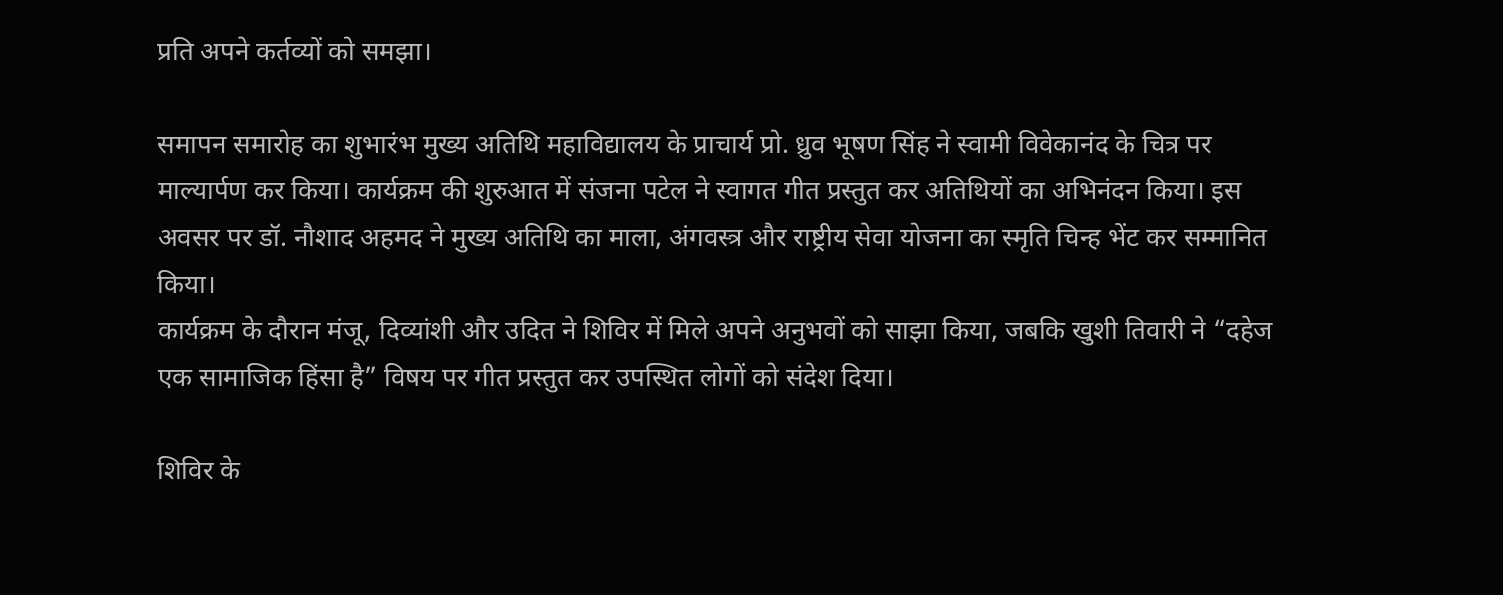प्रति अपने कर्तव्यों को समझा।

समापन समारोह का शुभारंभ मुख्य अतिथि महाविद्यालय के प्राचार्य प्रो. ध्रुव भूषण सिंह ने स्वामी विवेकानंद के चित्र पर माल्यार्पण कर किया। कार्यक्रम की शुरुआत में संजना पटेल ने स्वागत गीत प्रस्तुत कर अतिथियों का अभिनंदन किया। इस अवसर पर डॉ. नौशाद अहमद ने मुख्य अतिथि का माला, अंगवस्त्र और राष्ट्रीय सेवा योजना का स्मृति चिन्ह भेंट कर सम्मानित किया।
कार्यक्रम के दौरान मंजू, दिव्यांशी और उदित ने शिविर में मिले अपने अनुभवों को साझा किया, जबकि खुशी तिवारी ने “दहेज एक सामाजिक हिंसा है” विषय पर गीत प्रस्तुत कर उपस्थित लोगों को संदेश दिया।

शिविर के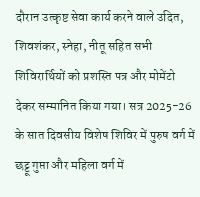दौरान उत्कृष्ट सेवा कार्य करने वाले उदित, शिवशंकर, स्नेहा, नीतू सहित सभी शिविरार्थियों को प्रशस्ति पत्र और मोमेंटो देकर सम्मानित किया गया। सत्र 2025-26 के सात दिवसीय विशेष शिविर में पुरुष वर्ग में छट्टू गुप्ता और महिला वर्ग में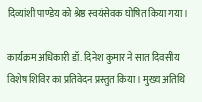दिव्यांशी पाण्डेय को श्रेष्ठ स्वयंसेवक घोषित किया गया।

कार्यक्रम अधिकारी डॉ. दिनेश कुमार ने सात दिवसीय विशेष शिविर का प्रतिवेदन प्रस्तुत किया। मुख्य अतिथि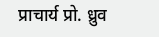प्राचार्य प्रो. ध्रुव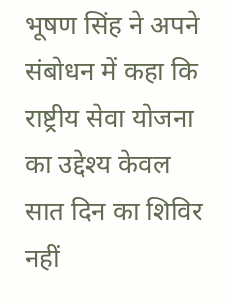भूषण सिंह ने अपने संबोधन में कहा कि राष्ट्रीय सेवा योजना का उद्देश्य केवल सात दिन का शिविर नहीं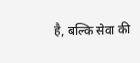है, बल्कि सेवा की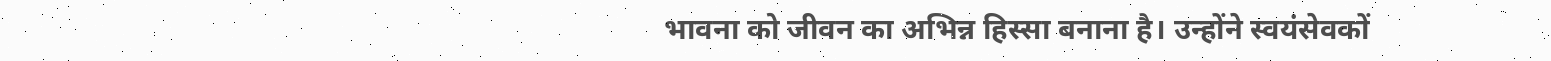भावना को जीवन का अभिन्न हिस्सा बनाना है। उन्होंने स्वयंसेवकों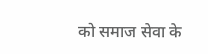को समाज सेवा के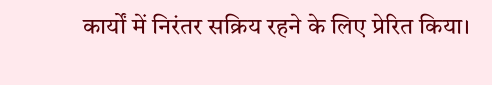कार्यों में निरंतर सक्रिय रहने के लिए प्रेरित किया।